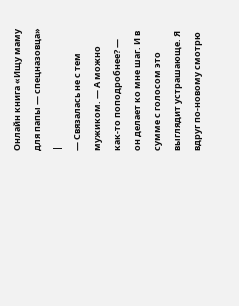Онлайн книга «Ищу маму для папы — спецназовца»
|
— Связалась не с тем мужиком. — А можно как-то поподробнее? — он делает ко мне шаг. И в сумме с голосом это выглядит устрашающе. Я вдруг по-новому смотрю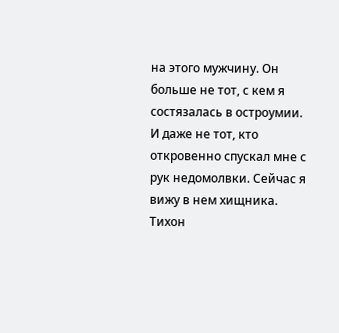на этого мужчину. Он больше не тот, с кем я состязалась в остроумии. И даже не тот, кто откровенно спускал мне с рук недомолвки. Сейчас я вижу в нем хищника. Тихон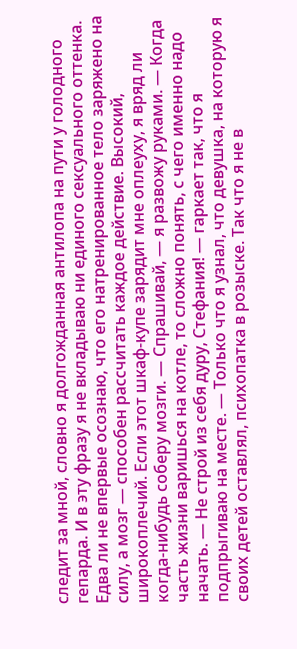следит за мной, словно я долгожданная антилопа на пути у голодного гепарда. И в эту фразу я не вкладываю ни единого сексуального оттенка. Едва ли не впервые осознаю, что его натренированное тело заряжено на силу, а мозг — способен рассчитать каждое действие. Высокий, широкоплечий. Если этот шкаф-купе зарядит мне оплеуху, я вряд ли когда-нибудь соберу мозги. — Спрашивай, — я развожу руками. — Когда часть жизни варишься на котле, то сложно понять, с чего именно надо начать. — Не строй из себя дуру, Стефания! — гаркает так, что я подпрыгиваю на месте. — Только что я узнал, что девушка, на которую я своих детей оставлял, психопатка в розыске. Так что я не в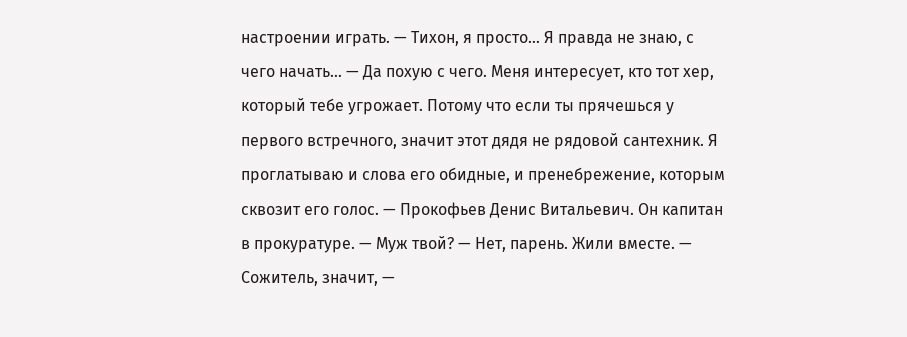настроении играть. — Тихон, я просто… Я правда не знаю, с чего начать… — Да похую с чего. Меня интересует, кто тот хер, который тебе угрожает. Потому что если ты прячешься у первого встречного, значит этот дядя не рядовой сантехник. Я проглатываю и слова его обидные, и пренебрежение, которым сквозит его голос. — Прокофьев Денис Витальевич. Он капитан в прокуратуре. — Муж твой? — Нет, парень. Жили вместе. — Сожитель, значит, —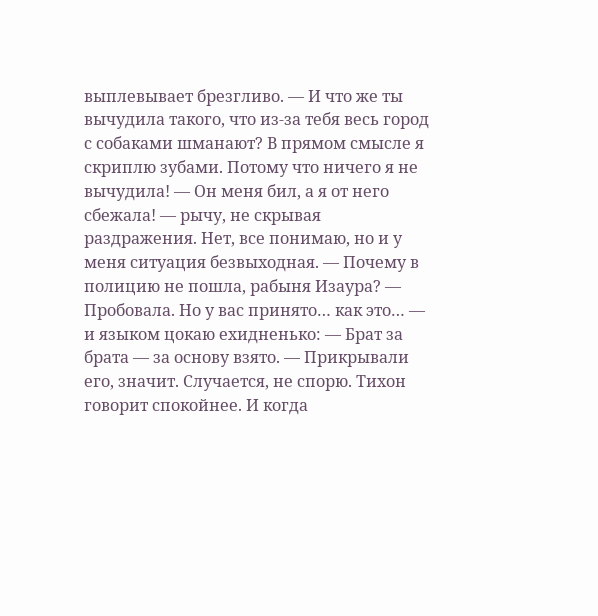выплевывает брезгливо. — И что же ты вычудила такого, что из-за тебя весь город с собаками шманают? В прямом смысле я скриплю зубами. Потому что ничего я не вычудила! — Он меня бил, а я от него сбежала! — рычу, не скрывая раздражения. Нет, все понимаю, но и у меня ситуация безвыходная. — Почему в полицию не пошла, рабыня Изаура? — Пробовала. Но у вас принято… как это… — и языком цокаю ехидненько: — Брат за брата — за основу взято. — Прикрывали его, значит. Случается, не спорю. Тихон говорит спокойнее. И когда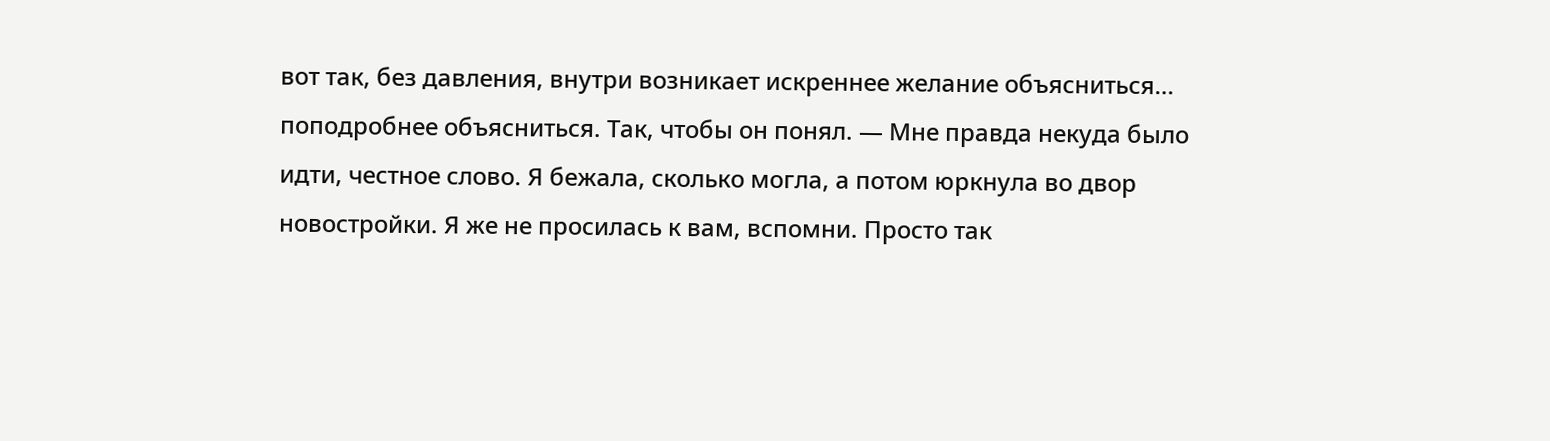вот так, без давления, внутри возникает искреннее желание объясниться… поподробнее объясниться. Так, чтобы он понял. — Мне правда некуда было идти, честное слово. Я бежала, сколько могла, а потом юркнула во двор новостройки. Я же не просилась к вам, вспомни. Просто так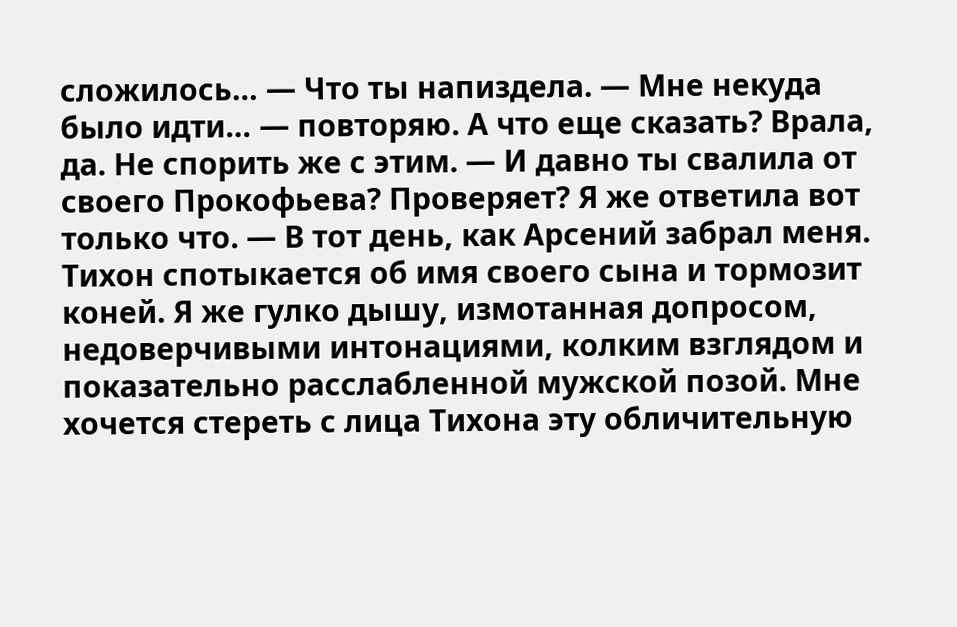сложилось… — Что ты напиздела. — Мне некуда было идти… — повторяю. А что еще сказать? Врала, да. Не спорить же с этим. — И давно ты свалила от своего Прокофьева? Проверяет? Я же ответила вот только что. — В тот день, как Арсений забрал меня. Тихон спотыкается об имя своего сына и тормозит коней. Я же гулко дышу, измотанная допросом, недоверчивыми интонациями, колким взглядом и показательно расслабленной мужской позой. Мне хочется стереть с лица Тихона эту обличительную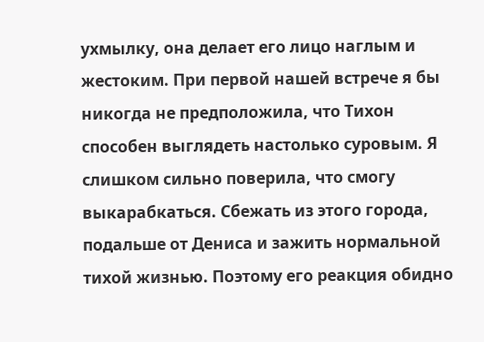ухмылку, она делает его лицо наглым и жестоким. При первой нашей встрече я бы никогда не предположила, что Тихон способен выглядеть настолько суровым. Я слишком сильно поверила, что смогу выкарабкаться. Сбежать из этого города, подальше от Дениса и зажить нормальной тихой жизнью. Поэтому его реакция обидно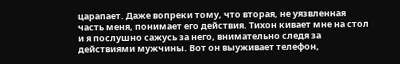царапает. Даже вопреки тому, что вторая, не уязвленная часть меня, понимает его действия. Тихон кивает мне на стол и я послушно сажусь за него, внимательно следя за действиями мужчины. Вот он выуживает телефон,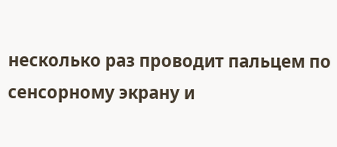несколько раз проводит пальцем по сенсорному экрану и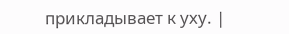прикладывает к уху. |